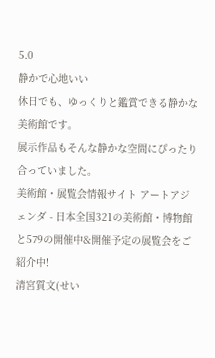5.0
静かで心地いい
休日でも、ゆっくりと鑑賞できる静かな美術館です。
展示作品もそんな静かな空間にぴったり合っていました。
美術館・展覧会情報サイト アートアジェンダ - 日本全国321の美術館・博物館と579の開催中&開催予定の展覧会をご紹介中!
清宮質文(せい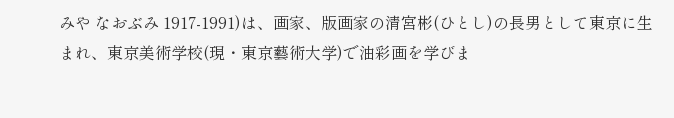みや なおぶみ 1917-1991)は、画家、版画家の清宮彬(ひとし)の長男として東京に生まれ、東京美術学校(現・東京藝術大学)で油彩画を学びま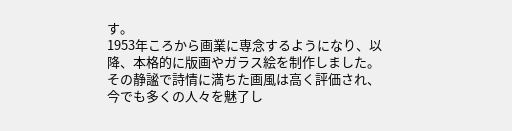す。
1953年ころから画業に専念するようになり、以降、本格的に版画やガラス絵を制作しました。その静謐で詩情に満ちた画風は高く評価され、今でも多くの人々を魅了し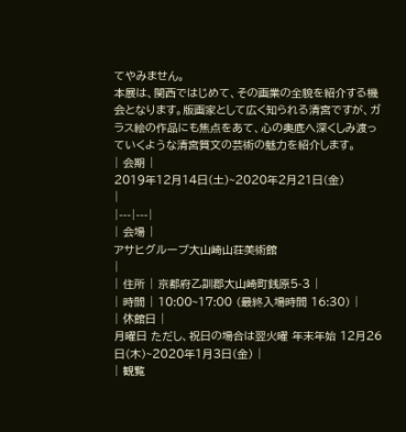てやみません。
本展は、関西ではじめて、その画業の全貌を紹介する機会となります。版画家として広く知られる清宮ですが、ガラス絵の作品にも焦点をあて、心の奥底へ深くしみ渡っていくような清宮質文の芸術の魅力を紹介します。
| 会期 |
2019年12月14日(土)~2020年2月21日(金)
|
|---|---|
| 会場 |
アサヒグループ大山崎山荘美術館
|
| 住所 | 京都府乙訓郡大山崎町銭原5-3 |
| 時間 | 10:00~17:00 (最終入場時間 16:30) |
| 休館日 |
月曜日 ただし、祝日の場合は翌火曜 年末年始 12月26日(木)~2020年1月3日(金) |
| 観覧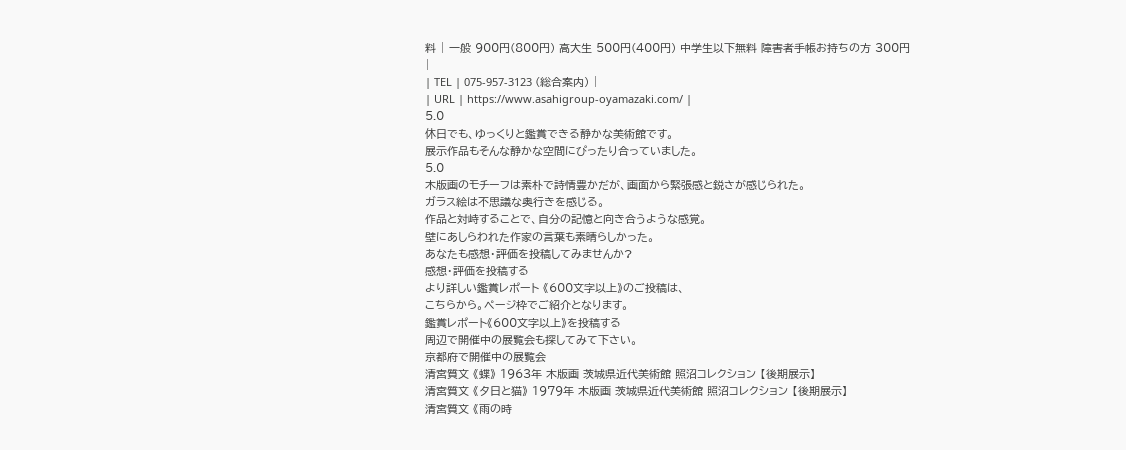料 | 一般 900円(800円) 高大生 500円(400円) 中学生以下無料 障害者手帳お持ちの方 300円
|
| TEL | 075-957-3123 (総合案内) |
| URL | https://www.asahigroup-oyamazaki.com/ |
5.0
休日でも、ゆっくりと鑑賞できる静かな美術館です。
展示作品もそんな静かな空間にぴったり合っていました。
5.0
木版画のモチーフは素朴で詩情豊かだが、画面から緊張感と鋭さが感じられた。
ガラス絵は不思議な奥行きを感じる。
作品と対峙することで、自分の記憶と向き合うような感覚。
壁にあしらわれた作家の言葉も素晴らしかった。
あなたも感想・評価を投稿してみませんか?
感想・評価を投稿する
より詳しい鑑賞レポート 《600文字以上》のご投稿は、
こちらから。ページ枠でご紹介となります。
鑑賞レポート《600文字以上》を投稿する
周辺で開催中の展覧会も探してみて下さい。
京都府で開催中の展覧会
清宮質文 《蝶》 1963年 木版画 茨城県近代美術館 照沼コレクション 【後期展示】
清宮質文 《夕日と猫》 1979年 木版画 茨城県近代美術館 照沼コレクション 【後期展示】
清宮質文 《雨の時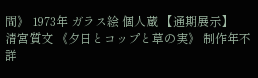間》 1973年 ガラス絵 個人蔵 【通期展示】
清宮質文 《夕日とコップと草の実》 制作年不詳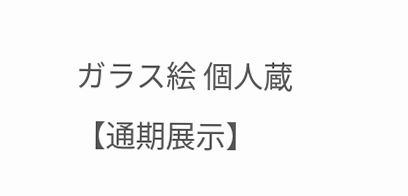ガラス絵 個人蔵 【通期展示】